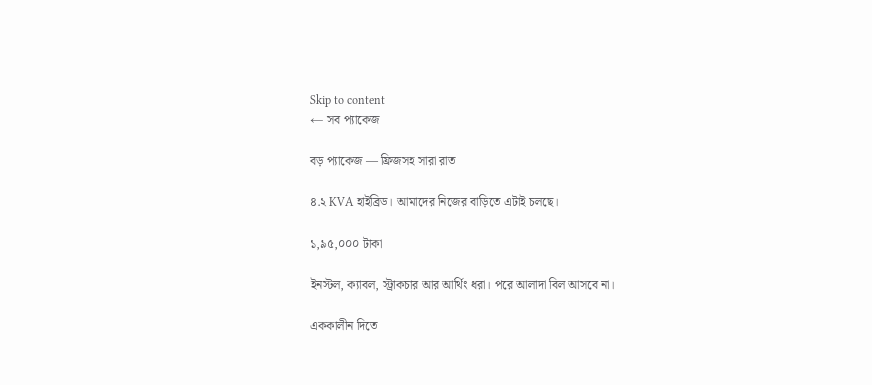Skip to content
← সব প্যাকেজ

বড় প্যাকেজ — ফ্রিজসহ সারা রাত

৪.২ KVA হাইব্রিড। আমাদের নিজের বাড়িতে এটাই চলছে।

১,৯৫,০০০ টাকা

ইনস্টল, ক্যাবল, স্ট্রাকচার আর আর্থিং ধরা। পরে আলাদা বিল আসবে না।

এককালীন দিতে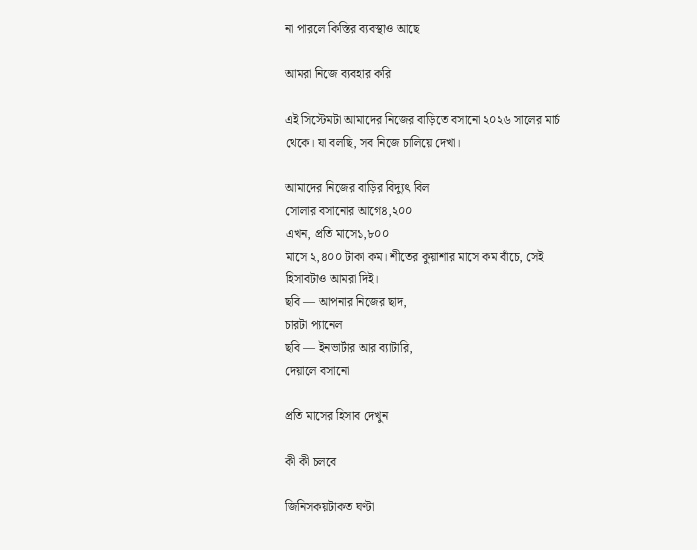না পারলে কিস্তির ব্যবস্থাও আছে

আমরা নিজে ব্যবহার করি

এই সিস্টেমটা আমাদের নিজের বাড়িতে বসানো ২০২৬ সালের মার্চ থেকে। যা বলছি, সব নিজে চালিয়ে দেখা।

আমাদের নিজের বাড়ির বিদ্যুৎ বিল
সোলার বসানোর আগে৪,২০০
এখন, প্রতি মাসে১,৮০০
মাসে ২,৪০০ টাকা কম। শীতের কুয়াশার মাসে কম বাঁচে, সেই হিসাবটাও আমরা দিই।
ছবি — আপনার নিজের ছাদ,
চারটা প্যানেল
ছবি — ইনভার্টার আর ব্যাটারি,
দেয়ালে বসানো

প্রতি মাসের হিসাব দেখুন

কী কী চলবে

জিনিসকয়টাকত ঘণ্টা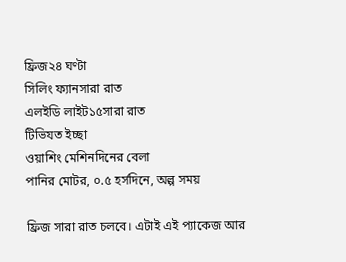ফ্রিজ২৪ ঘণ্টা
সিলিং ফ্যানসারা রাত
এলইডি লাইট১৫সারা রাত
টিভিযত ইচ্ছা
ওয়াশিং মেশিনদিনের বেলা
পানির মোটর, ০.৫ হর্সদিনে, অল্প সময়

ফ্রিজ সারা রাত চলবে। এটাই এই প্যাকেজ আর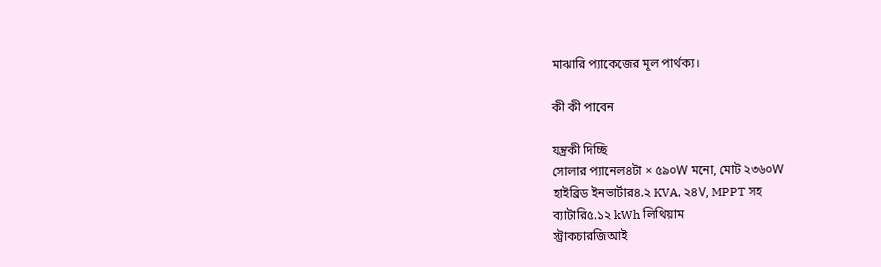মাঝারি প্যাকেজের মূল পার্থক্য।

কী কী পাবেন

যন্ত্রকী দিচ্ছি
সোলার প্যানেল৪টা × ৫৯০W মনো, মোট ২৩৬০W
হাইব্রিড ইনভার্টার৪.২ KVA, ২৪V, MPPT সহ
ব্যাটারি৫.১২ kWh লিথিয়াম
স্ট্রাকচারজিআই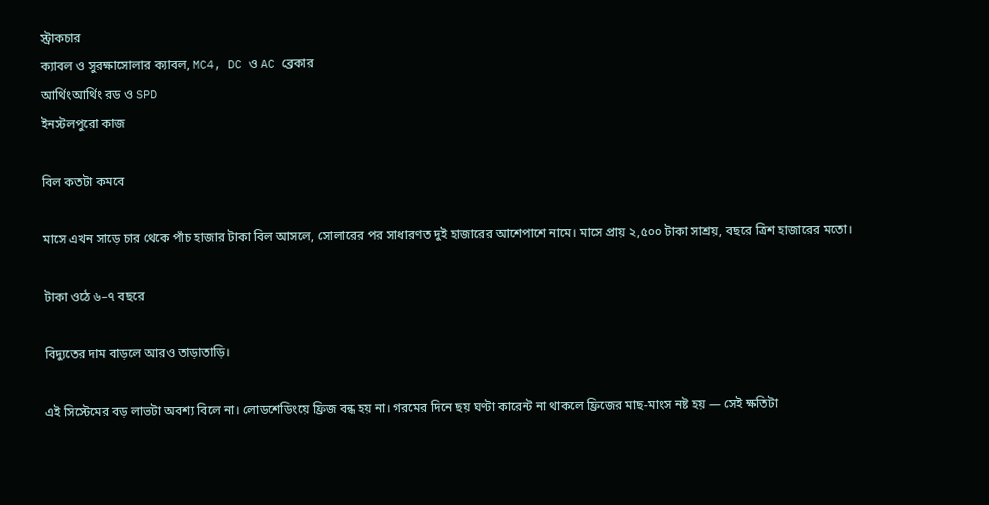স্ট্রাকচার
ক্যাবল ও সুরক্ষাসোলার ক্যাবল, MC4, DC ও AC ব্রেকার
আর্থিংআর্থিং রড ও SPD
ইনস্টলপুরো কাজ

বিল কতটা কমবে

মাসে এখন সাড়ে চার থেকে পাঁচ হাজার টাকা বিল আসলে, সোলারের পর সাধারণত দুই হাজারের আশেপাশে নামে। মাসে প্রায় ২,৫০০ টাকা সাশ্রয়, বছরে ত্রিশ হাজারের মতো।

টাকা ওঠে ৬–৭ বছরে

বিদ্যুতের দাম বাড়লে আরও তাড়াতাড়ি।

এই সিস্টেমের বড় লাভটা অবশ্য বিলে না। লোডশেডিংয়ে ফ্রিজ বন্ধ হয় না। গরমের দিনে ছয় ঘণ্টা কারেন্ট না থাকলে ফ্রিজের মাছ-মাংস নষ্ট হয় — সেই ক্ষতিটা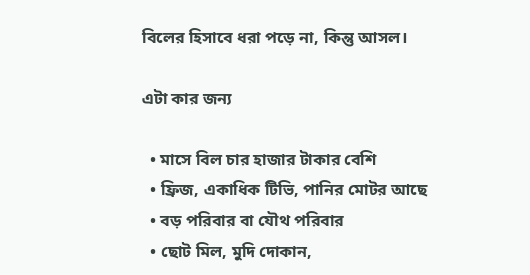বিলের হিসাবে ধরা পড়ে না, কিন্তু আসল।

এটা কার জন্য

  • মাসে বিল চার হাজার টাকার বেশি
  • ফ্রিজ, একাধিক টিভি, পানির মোটর আছে
  • বড় পরিবার বা যৌথ পরিবার
  • ছোট মিল, মুদি দোকান,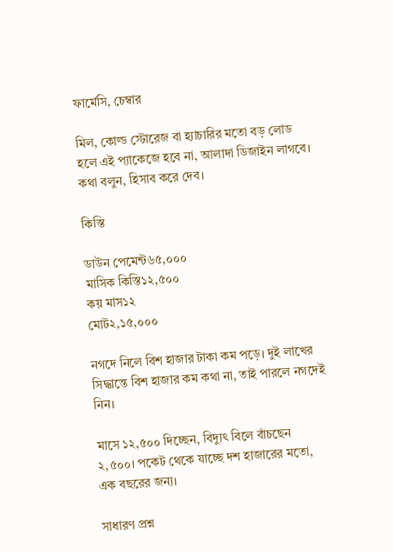ফার্মেসি, চেম্বার

মিল, কোল্ড স্টোরেজ বা হ্যাচারির মতো বড় লোড হলে এই প্যাকেজে হবে না, আলাদা ডিজাইন লাগবে। কথা বলুন, হিসাব করে দেব।

কিস্তি

ডাউন পেমেন্ট৬৫,০০০
মাসিক কিস্তি১২,৫০০
কয় মাস১২
মোট২,১৫,০০০

নগদে নিলে বিশ হাজার টাকা কম পড়ে। দুই লাখের সিদ্ধান্তে বিশ হাজার কম কথা না, তাই পারলে নগদেই নিন।

মাসে ১২,৫০০ দিচ্ছেন, বিদ্যুৎ বিলে বাঁচছেন ২,৫০০। পকেট থেকে যাচ্ছে দশ হাজারের মতো, এক বছরের জন্য।

সাধারণ প্রশ্ন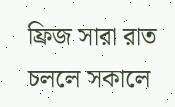ফ্রিজ সারা রাত চললে সকালে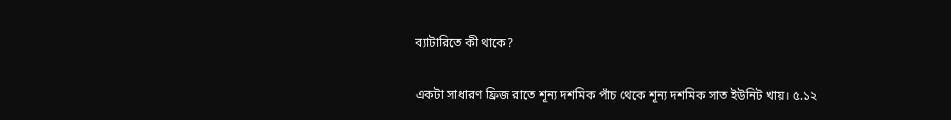ব্যাটারিতে কী থাকে?

একটা সাধারণ ফ্রিজ রাতে শূন্য দশমিক পাঁচ থেকে শূন্য দশমিক সাত ইউনিট খায়। ৫.১২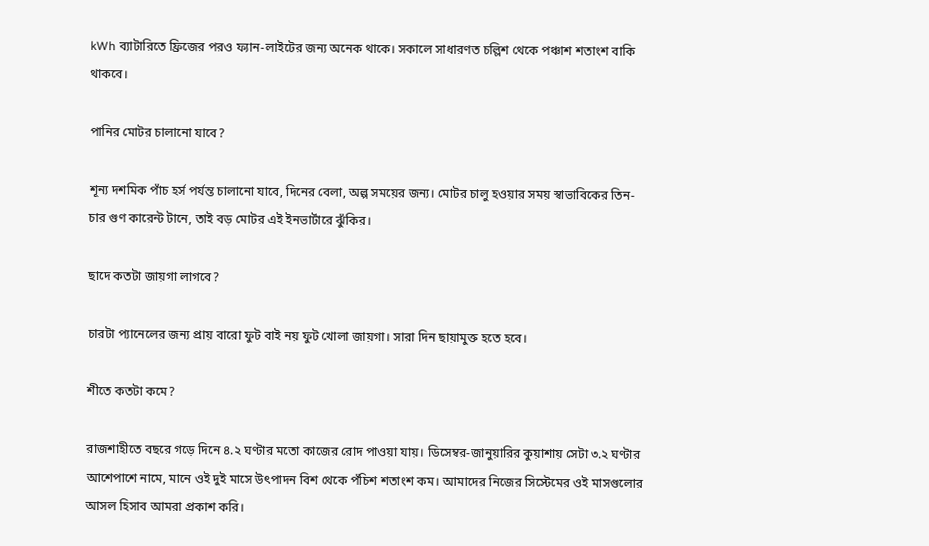kWh ব্যাটারিতে ফ্রিজের পরও ফ্যান-লাইটের জন্য অনেক থাকে। সকালে সাধারণত চল্লিশ থেকে পঞ্চাশ শতাংশ বাকি থাকবে।

পানির মোটর চালানো যাবে?

শূন্য দশমিক পাঁচ হর্স পর্যন্ত চালানো যাবে, দিনের বেলা, অল্প সময়ের জন্য। মোটর চালু হওয়ার সময় স্বাভাবিকের তিন-চার গুণ কারেন্ট টানে, তাই বড় মোটর এই ইনভার্টারে ঝুঁকির।

ছাদে কতটা জায়গা লাগবে?

চারটা প্যানেলের জন্য প্রায় বারো ফুট বাই নয় ফুট খোলা জায়গা। সারা দিন ছায়ামুক্ত হতে হবে।

শীতে কতটা কমে?

রাজশাহীতে বছরে গড়ে দিনে ৪.২ ঘণ্টার মতো কাজের রোদ পাওয়া যায়। ডিসেম্বর-জানুয়ারির কুয়াশায় সেটা ৩.২ ঘণ্টার আশেপাশে নামে, মানে ওই দুই মাসে উৎপাদন বিশ থেকে পঁচিশ শতাংশ কম। আমাদের নিজের সিস্টেমের ওই মাসগুলোর আসল হিসাব আমরা প্রকাশ করি।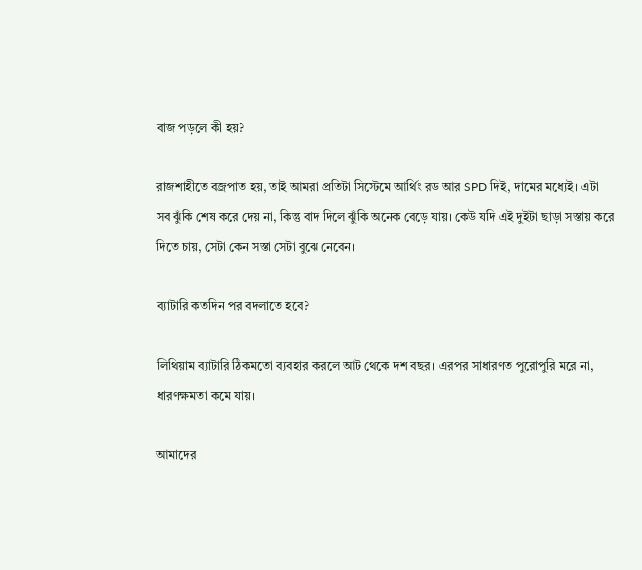বাজ পড়লে কী হয়?

রাজশাহীতে বজ্রপাত হয়, তাই আমরা প্রতিটা সিস্টেমে আর্থিং রড আর SPD দিই, দামের মধ্যেই। এটা সব ঝুঁকি শেষ করে দেয় না, কিন্তু বাদ দিলে ঝুঁকি অনেক বেড়ে যায়। কেউ যদি এই দুইটা ছাড়া সস্তায় করে দিতে চায়, সেটা কেন সস্তা সেটা বুঝে নেবেন।

ব্যাটারি কতদিন পর বদলাতে হবে?

লিথিয়াম ব্যাটারি ঠিকমতো ব্যবহার করলে আট থেকে দশ বছর। এরপর সাধারণত পুরোপুরি মরে না, ধারণক্ষমতা কমে যায়।

আমাদের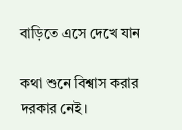বাড়িতে এসে দেখে যান

কথা শুনে বিশ্বাস করার দরকার নেই।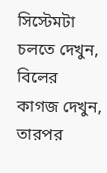সিস্টেমটা চলতে দেখুন, বিলের কাগজ দেখুন, তারপর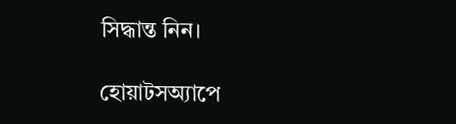সিদ্ধান্ত নিন।

হোয়াটসঅ্যাপে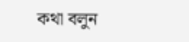কথা বলুন